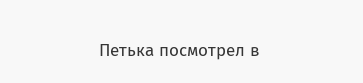Петька посмотрел в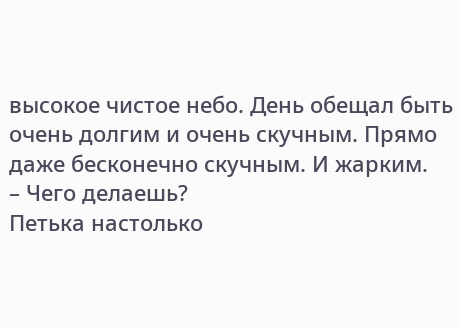высокое чистое небо. День обещал быть очень долгим и очень скучным. Прямо даже бесконечно скучным. И жарким.
– Чего делаешь?
Петька настолько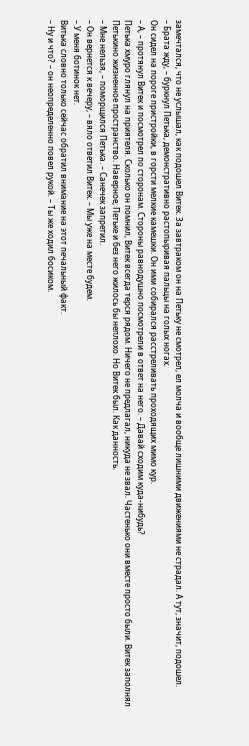замечтался, что не услышал, как подошел Витек. За завтраком он на Петьку не смотрел, ел молча и вообще лишними движениями не страдал. А тут, значит, подошел.
– Брата жду, – буркнул Петька, демонстративно растопыривая пальцы на голых ногах.
Он сидел на пороге пристройки, в горсти мелкие камешки. Он ими собирался расстреливать проходящих мимо кур.
– А, – протянул Витек и посмотрел по сторонам. Стороны равнодушно посмотрели в ответ на него. – Давай сходим куда-нибудь?
Петька хмуро глянул на приятеля. Сколько он помнил, Витек всегда терся рядом. Ничего не предлагал, никуда не звал. Частенько они вместе просто были. Витек заполнял Петькино жизненное пространство. Наверное, Петьке и без него жилось бы неплохо. Но Витек был. Как данность.
– Мне нельзя, – поморщился Петька. – Санечек запретил.
– Он вернется к вечеру, – вяло ответил Витек. – Мы уже на месте будем.
– У меня ботинок нет.
Витька словно только сейчас обратил внимание на этот печальный факт.
– Ну и что? – он неопределенно повел рукой. – Ты же ходил босиком.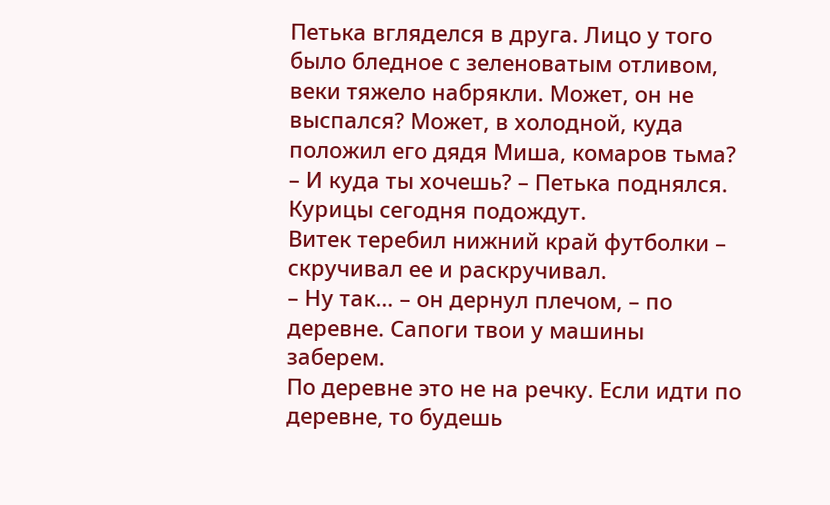Петька вгляделся в друга. Лицо у того было бледное с зеленоватым отливом, веки тяжело набрякли. Может, он не выспался? Может, в холодной, куда положил его дядя Миша, комаров тьма?
– И куда ты хочешь? – Петька поднялся. Курицы сегодня подождут.
Витек теребил нижний край футболки – скручивал ее и раскручивал.
– Ну так… – он дернул плечом, – по деревне. Сапоги твои у машины заберем.
По деревне это не на речку. Если идти по деревне, то будешь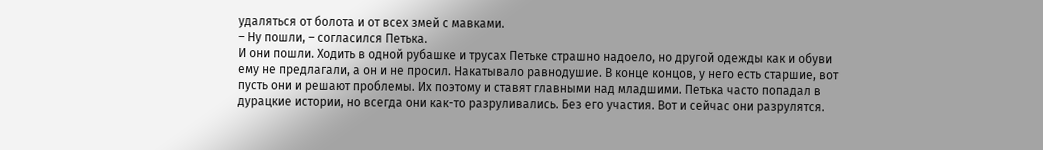удаляться от болота и от всех змей с мавками.
– Ну пошли, – согласился Петька.
И они пошли. Ходить в одной рубашке и трусах Петьке страшно надоело, но другой одежды как и обуви ему не предлагали, а он и не просил. Накатывало равнодушие. В конце концов, у него есть старшие, вот пусть они и решают проблемы. Их поэтому и ставят главными над младшими. Петька часто попадал в дурацкие истории, но всегда они как-то разруливались. Без его участия. Вот и сейчас они разрулятся.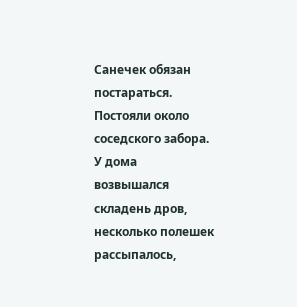Санечек обязан постараться.
Постояли около соседского забора. У дома возвышался складень дров, несколько полешек рассыпалось,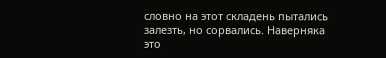словно на этот складень пытались залезть, но сорвались. Наверняка это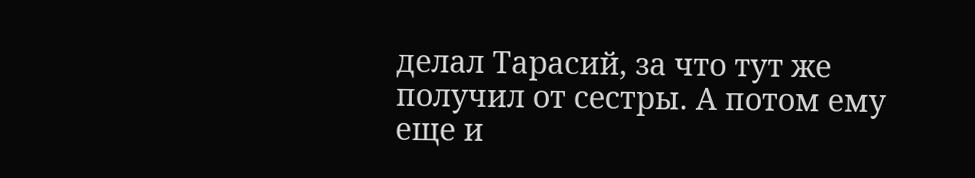делал Тарасий, за что тут же получил от сестры. А потом ему еще и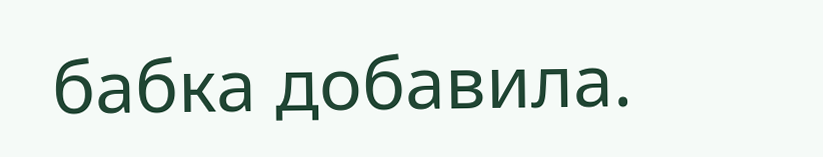бабка добавила.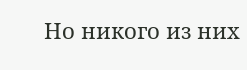Но никого из них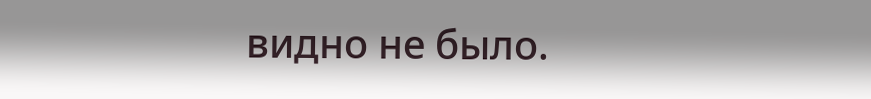видно не было.